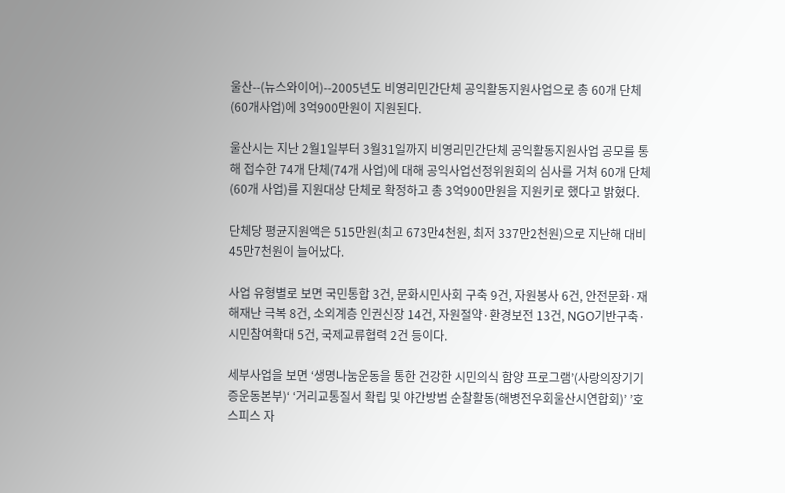울산--(뉴스와이어)--2005년도 비영리민간단체 공익활동지원사업으로 총 60개 단체(60개사업)에 3억900만원이 지원된다.

울산시는 지난 2월1일부터 3월31일까지 비영리민간단체 공익활동지원사업 공모를 통해 접수한 74개 단체(74개 사업)에 대해 공익사업선정위원회의 심사를 거쳐 60개 단체(60개 사업)를 지원대상 단체로 확정하고 총 3억900만원을 지원키로 했다고 밝혔다.

단체당 평균지원액은 515만원(최고 673만4천원, 최저 337만2천원)으로 지난해 대비 45만7천원이 늘어났다.

사업 유형별로 보면 국민통합 3건, 문화시민사회 구축 9건, 자원봉사 6건, 안전문화·재해재난 극복 8건, 소외계층 인권신장 14건, 자원절약·환경보전 13건, NGO기반구축·시민참여확대 5건, 국제교류협력 2건 등이다.

세부사업을 보면 ‘생명나눔운동을 통한 건강한 시민의식 함양 프로그램’(사랑의장기기증운동본부)‘ ‘거리교통질서 확립 및 야간방범 순찰활동(해병전우회울산시연합회)’ ’호스피스 자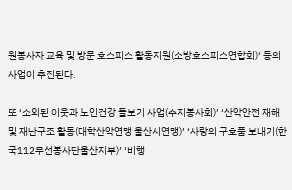원봉사자 교육 및 방문 호스피스 활동지원(소방호스피스연합회)‘ 등의 사업이 추진된다.

또 ‘소외된 이웃과 노인건강 돌보기 사업(수지봉사회)’ ‘산악안전 재해 및 재난구조 활동(대학산악연맹 울산시연맹)’ ‘사랑의 구호품 보내기(한국112무선봉사단울산지부)’ ‘비행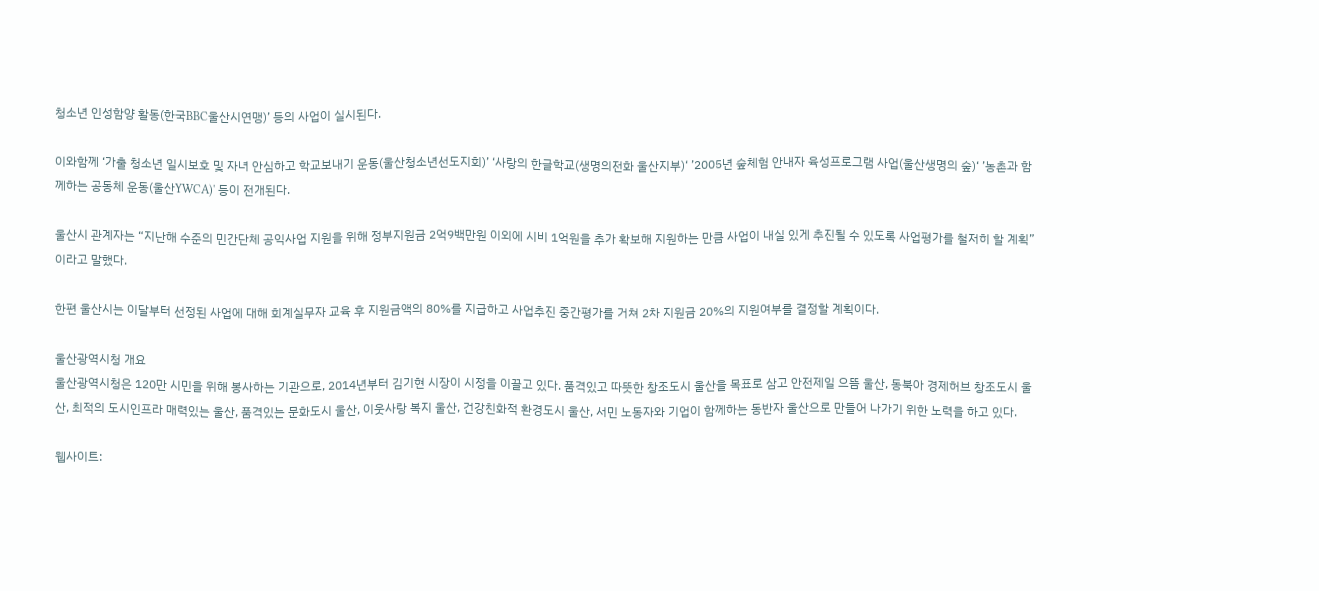청소년 인성함양 활동(한국BBC울산시연맹)’ 등의 사업이 실시된다.

이와함께 ‘가출 청소년 일시보호 및 자녀 안심하고 학교보내기 운동(울산청소년선도지회)’ ‘사랑의 한글학교(생명의전화 울산지부)‘ ’2005년 숲체험 안내자 육성프로그램 사업(울산생명의 숲)‘ ’농촌과 함께하는 공동체 운동(울산YWCA)' 등이 전개된다.

울산시 관계자는 “지난해 수준의 민간단체 공익사업 지원을 위해 정부지원금 2억9백만원 이외에 시비 1억원을 추가 확보해 지원하는 만큼 사업이 내실 있게 추진될 수 있도록 사업평가를 철저히 할 계획”이라고 말했다.

한편 울산시는 이달부터 선정된 사업에 대해 회계실무자 교육 후 지원금액의 80%를 지급하고 사업추진 중간평가를 거쳐 2차 지원금 20%의 지원여부를 결정할 계획이다.

울산광역시청 개요
울산광역시청은 120만 시민을 위해 봉사하는 기관으로, 2014년부터 김기현 시장이 시정을 이끌고 있다. 품격있고 따뜻한 창조도시 울산을 목표로 삼고 안전제일 으뜸 울산, 동북아 경제허브 창조도시 울산, 최적의 도시인프라 매력있는 울산, 품격있는 문화도시 울산, 이웃사랑 복지 울산, 건강친화적 환경도시 울산, 서민 노동자와 기업이 함께하는 동반자 울산으로 만들어 나가기 위한 노력을 하고 있다.

웹사이트: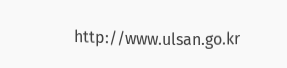http://www.ulsan.go.kr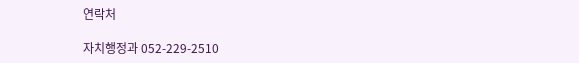연락처

자치행정과 052-229-2510